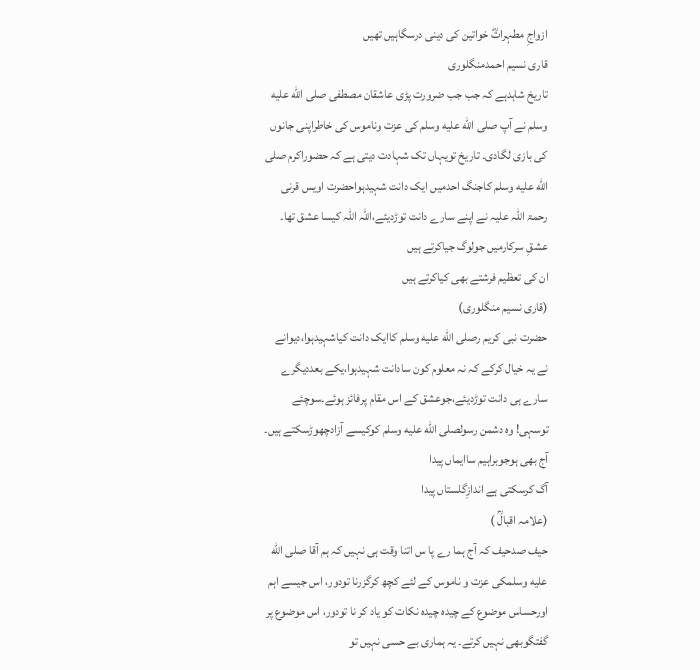ازواجِ مطہراتؓ خواتین کی دینی درسگاہیں تھیں
قاری نسیم احمدمنگلوری
تاریخ شاہدہے کہ جب جب ضرورت پڑی عاشقان مصطفی صلى الله عليه وسلم نے آپ صلى الله عليه وسلم کی عزت وناموس کی خاطراپنی جانوں کی بازی لگادی۔ تاریخ تویہاں تک شہادت دیتی ہے کہ حضوراکرم صلى الله عليه وسلم کاجنگ احدمیں ایک دانت شہیدہواحضرت اویس قرنی رحمۃ اللہ علیہ نے اپنے سارے دانت توڑدیئے،اللہ اللہ کیسا عشق تھا۔
عشقِ سرکارمیں جولوگ جیاکرتے ہیں
ان کی تعظیم فرشتے بھی کیاکرتے ہیں
(قاری نسیم منگلوری)
حضرت نبی کریم رصلى الله عليه وسلم کاایک دانت کیاشہیدہوا،دیوانے نے یہ خیال کرکے کہ نہ معلوم کون سادانت شہیدہوا،یکے بعددیگرے سارے ہی دانت توڑدیئے،جوعشق کے اس مقام پرفائز ہوئے۔سوچئے توسہی! وہ دشمن رسولصلى الله عليه وسلم کوکیسے آزادچھوڑسکتے ہیں۔
آج بھی ہوجوبراہیم ساایماں پیدا
آگ کرسکتی ہے اندازِگلستاں پیدا
(علامہ اقبالؒ )
حیف صدحیف کہ آج ہما رے پا س اتنا وقت ہی نہیں کہ ہم آقا صلى الله عليه وسلمکی عزت و ناموس کے لئے کچھ کرگزرنا تودور، اس جیسے اہم اورحساس موضوع کے چیدہ چیدہ نکات کو یاد کر نا تودور، اس موضوع پر گفتگوبھی نہیں کرتے۔ یہ ہماری بے حسی نہیں تو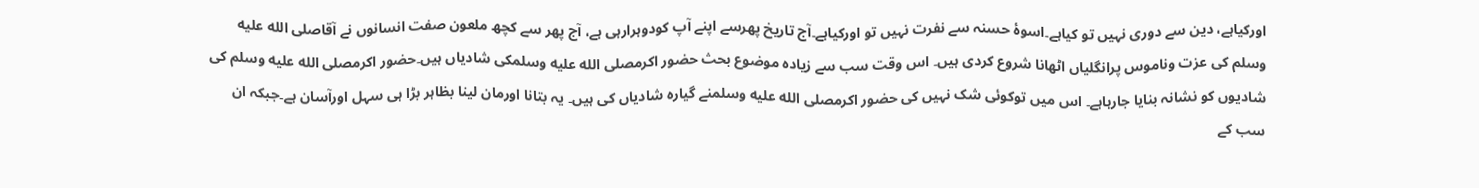اورکیاہے، دین سے دوری نہیں تو کیاہے۔اسوۂ حسنہ سے نفرت نہیں تو اورکیاہے۔آج تاریخ پھرسے اپنے آپ کودوہرارہی ہے، آج پھر سے کچھ ملعون صفت انسانوں نے آقاصلى الله عليه وسلم کی عزت وناموس پرانگلیاں اٹھانا شروع کردی ہیں۔ اس وقت سب سے زیادہ موضوع بحث حضور اکرمصلى الله عليه وسلمکی شادیاں ہیں۔حضور اکرمصلى الله عليه وسلم کی شادیوں کو نشانہ بنایا جارہاہے۔ اس میں توکوئی شک نہیں کی حضور اکرمصلى الله عليه وسلمنے گیارہ شادیاں کی ہیں۔ یہ بتانا اورمان لینا بظاہر بڑا ہی سہل اورآسان ہے۔جبکہ ان سب کے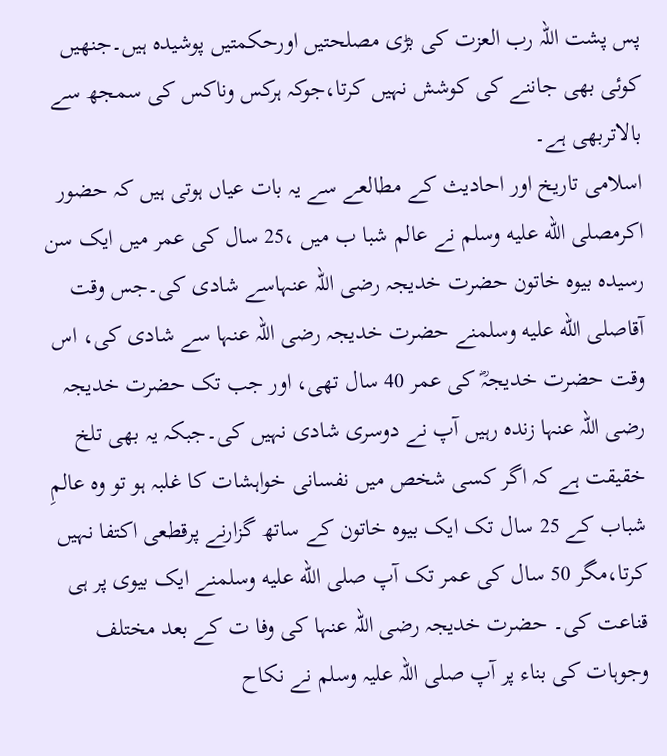پس پشت اللہ رب العزت کی بڑی مصلحتیں اورحکمتیں پوشیدہ ہیں۔جنھیں کوئی بھی جاننے کی کوشش نہیں کرتا،جوکہ ہرکس وناکس کی سمجھ سے بالاتربھی ہے۔
اسلامی تاریخ اور احادیث کے مطالعے سے یہ بات عیاں ہوتی ہیں کہ حضور اکرمصلى الله عليه وسلم نے عالم شبا ب میں ،25 سال کی عمر میں ایک سن رسیدہ بیوہ خاتون حضرت خدیجہ رضی اللہ عنہاسے شادی کی۔جس وقت آقاصلى الله عليه وسلمنے حضرت خدیجہ رضی اللہ عنہا سے شادی کی، اس وقت حضرت خدیجہؓ کی عمر 40 سال تھی، اور جب تک حضرت خدیجہ رضی اللہ عنہا زندہ رہیں آپ نے دوسری شادی نہیں کی۔جبکہ یہ بھی تلخ خقیقت ہے کہ اگر کسی شخص میں نفسانی خواہشات کا غلبہ ہو تو وہ عالمِ شباب کے 25 سال تک ایک بیوہ خاتون کے ساتھ گزارنے پرقطعی اکتفا نہیں کرتا،مگر 50 سال کی عمر تک آپ صلى الله عليه وسلمنے ایک بیوی پر ہی قناعت کی۔ حضرت خدیجہ رضی اللہ عنہا کی وفا ت کے بعد مختلف وجوہات کی بناء پر آپ صلی اللہ علیہ وسلم نے نکاح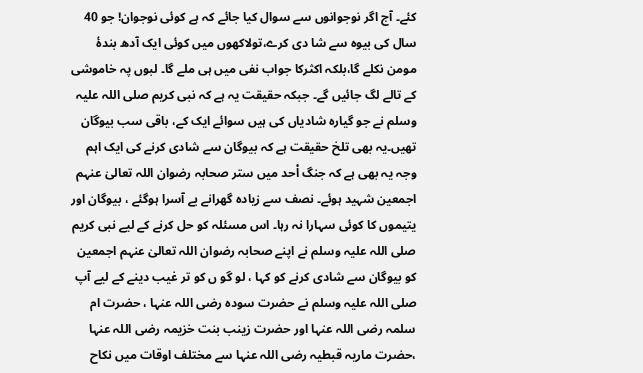کئے۔ آج اگر نوجوانوں سے سوال کیا جائے کہ ہے کوئی نوجوان! جو 40 سال کی بیوہ سے شا دی کرے،تولاکھوں میں کوئی ایک آدھ بندۂ مومن نکلے گا،بلکہ اکثرکا جواب نفی میں ہی ملے گا۔ لبوں پہ خاموشی کے تالے لگ جائیں گے۔ جبکہ حقیقت یہ ہے کہ نبی کریم صلی اللہ علیہ وسلم نے جو گیارہ شادیاں کی ہیں سوائے ایک کے، باقی سب بیوگان تھیں۔یہ بھی تلخ حقیقت ہے کہ بیوگان سے شادی کرنے کی ایک اہم وجہ یہ بھی ہے کہ جنگ اْحد میں ستر صحابہ رضوان اللہ تعالیٰ عنہم اجمعین شہید ہوئے۔ نصف سے زیادہ گھرانے بے آسرا ہوگئے ، بیوگان اور یتیموں کا کوئی سہارا نہ رہا۔ اس مسئلہ کو حل کرنے کے لیے نبی کریم صلی اللہ علیہ وسلم نے اپنے صحابہ رضوان اللہ تعالیٰ عنہم اجمعین کو بیوگان سے شادی کرنے کو کہا ، لو گو ں کو تر غیب دینے کے لیے آپ صلی اللہ علیہ وسلم نے حضرت سودہ رضی اللہ عنہا ، حضرت ام سلمہ رضی اللہ عنہا اور حضرت زینب بنت خزیمہ رضی اللہ عنہا ،حضرت ماریہ قبطیہ رضی اللہ عنہا سے مختلف اوقات میں نکاح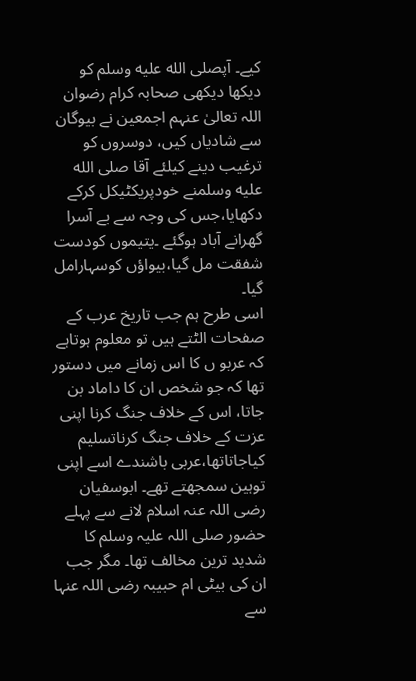کیے۔ آپصلى الله عليه وسلم کو دیکھا دیکھی صحابہ کرام رضوان اللہ تعالیٰ عنہم اجمعین نے بیوگان سے شادیاں کیں، دوسروں کو ترغیب دینے کیلئے آقا صلى الله عليه وسلمنے خودپریکٹیکل کرکے دکھایا،جس کی وجہ سے بے آسرا گھرانے آباد ہوگئے ۔یتیموں کودست شفقت مل گیا،بیواؤں کوسہارامل گیا۔
اسی طرح ہم جب تاریخ عرب کے صفحات الٹتے ہیں تو معلوم ہوتاہے کہ عربو ں کا اس زمانے میں دستور تھا کہ جو شخص ان کا داماد بن جاتا، اس کے خلاف جنگ کرنا اپنی عزت کے خلاف جنگ کرناتسلیم کیاجاتاتھا،عربی باشندے اسے اپنی توہین سمجھتے تھے۔ ابوسفیان رضی اللہ عنہ اسلام لانے سے پہلے حضور صلی اللہ علیہ وسلم کا شدید ترین مخالف تھا۔ مگر جب ان کی بیٹی ام حبیبہ رضی اللہ عنہا سے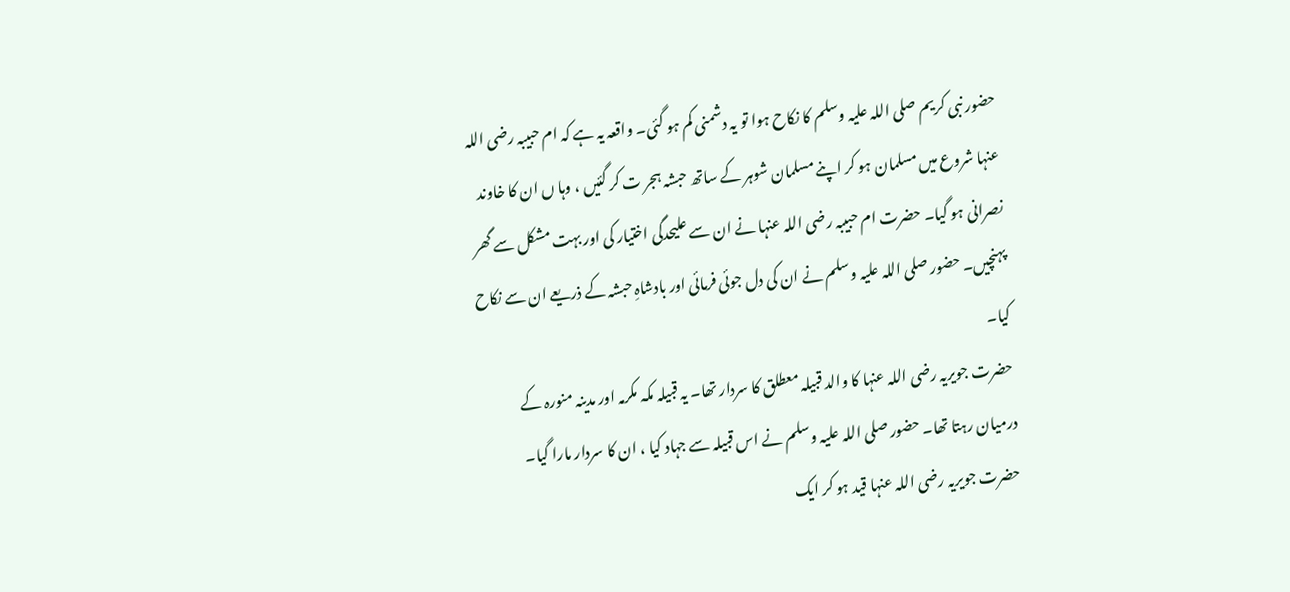حضور نبی کریم صلی اللہ علیہ وسلم کا نکاح ہوا تو یہ دشمنی کم ہو گئی۔ واقعہ یہ ہے کہ ام حبیبہ رضی اللہ عنہا شروع میں مسلمان ہو کر اپنے مسلمان شوہر کے ساتھ حبشہ ہجر ت کر گئیں ، وہا ں ان کا خاوند نصرانی ہو گیا۔ حضرت ام حبیبہ رضی اللہ عنہا نے ان سے علیحدگی اختیار کی اور بہت مشکل سے گھر پہنچیں۔ حضور صلی اللہ علیہ وسلم نے ان کی دل جوئی فرمائی اور بادشاہِ حبشہ کے ذریعے ان سے نکاح کیا۔
حضرت جویریہ رضی اللہ عنہا کا والد قبیلہ معطلق کا سردار تھا۔ یہ قبیلہ مکہ مکرمہ اور مدینہ منورہ کے درمیان رہتا تھا۔ حضور صلی اللہ علیہ وسلم نے اس قبیلہ سے جہاد کیا ، ان کا سردار مارا گیا۔ حضرت جویریہ رضی اللہ عنہا قید ہو کر ایک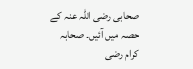صحابی رضی اللہ عنہ کے حصہ میں آئیں۔ صحابہ کرام رضی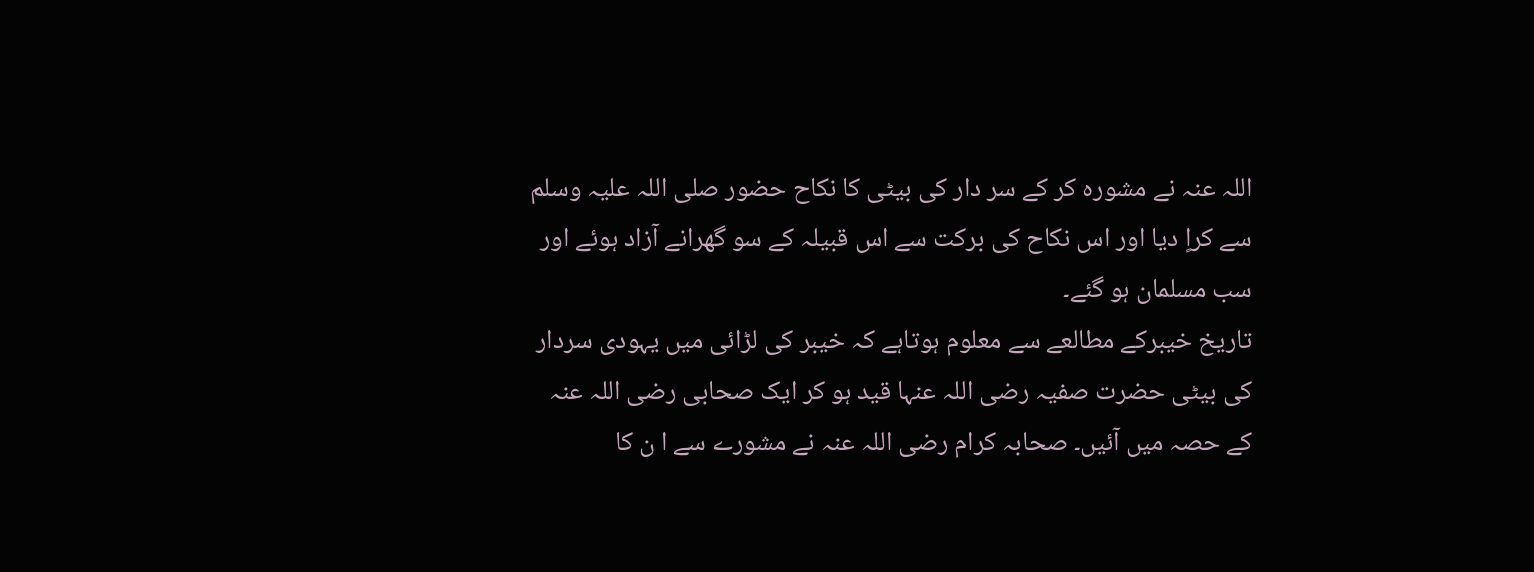اللہ عنہ نے مشورہ کر کے سر دار کی بیٹی کا نکاح حضور صلی اللہ علیہ وسلم سے کراٍ دیا اور اس نکاح کی برکت سے اس قبیلہ کے سو گھرانے آزاد ہوئے اور سب مسلمان ہو گئے۔
تاریخ خیبرکے مطالعے سے معلوم ہوتاہے کہ خیبر کی لڑائی میں یہودی سردار کی بیٹی حضرت صفیہ رضی اللہ عنہا قید ہو کر ایک صحابی رضی اللہ عنہ کے حصہ میں آئیں۔ صحابہ کرام رضی اللہ عنہ نے مشورے سے ا ن کا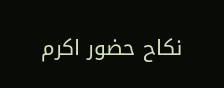نکاح حضور اکرم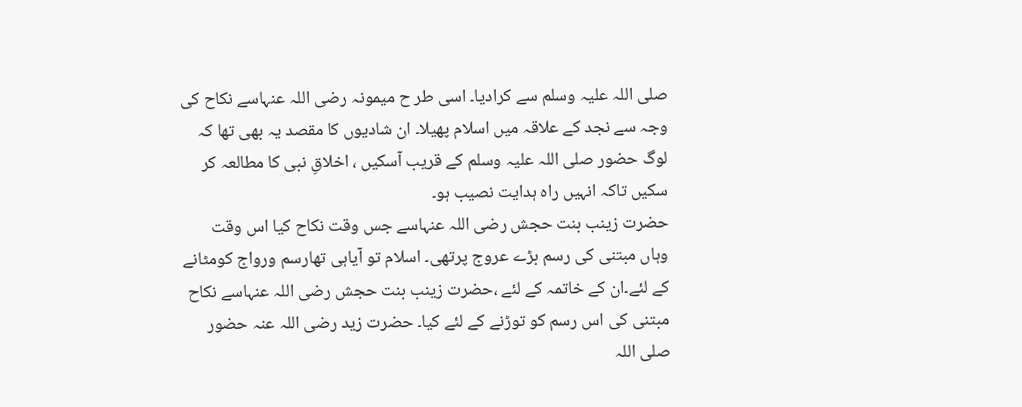صلی اللہ علیہ وسلم سے کرادیا۔ اسی طر ح میمونہ رضی اللہ عنہاسے نکاح کی وجہ سے نجد کے علاقہ میں اسلام پھیلا۔ ان شادیوں کا مقصد یہ بھی تھا کہ لوگ حضور صلی اللہ علیہ وسلم کے قریب آسکیں ، اخلاقِ نبی کا مطالعہ کر سکیں تاکہ انہیں راہ ہدایت نصیب ہو۔
حضرت زینب بنت حجش رضی اللہ عنہاسے جس وقت نکاح کیا اس وقت وہاں مبتنی کی رسم بڑے عروج پرتھی۔ اسلام تو آیاہی تھارسم ورواج کومٹانے کے لئے۔ان کے خاتمہ کے لئے ،حضرت زینب بنت حجش رضی اللہ عنہاسے نکاح مبتنی کی اس رسم کو توڑنے کے لئے کیا۔ حضرت زید رضی اللہ عنہ حضور صلی اللہ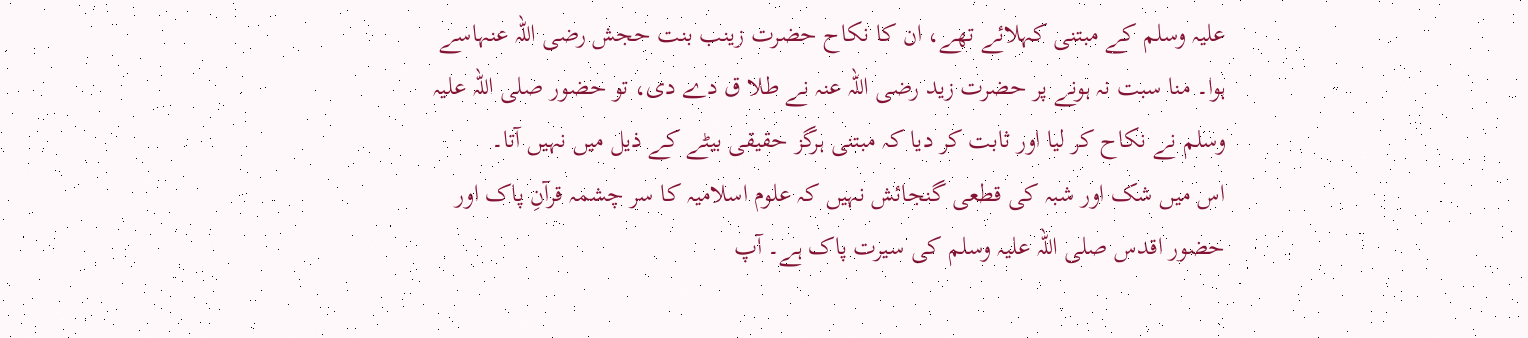علیہ وسلم کے مبتنی کہلائے تھے، ان کا نکاح حضرت زینب بنت حجش رضی اللہ عنہاسے ہوا۔ منا سبت نہ ہونے پر حضرت زید رضی اللہ عنہ نے طلا ق دے دی، تو حضور صلی اللہ علیہ وسلم نے نکاح کر لیا اور ثابت کر دیا کہ مبتنی ہرگز حقیقی بیٹے کے ذیل میں نہیں آتا۔
اس میں شک اور شبہ کی قطعی گنجائش نہیں کہ علوم اسلامیہ کا سر چشمہ قرآنِ پاک اور حضور اقدس صلی اللہ علیہ وسلم کی سیرت پاک ہے۔ آپ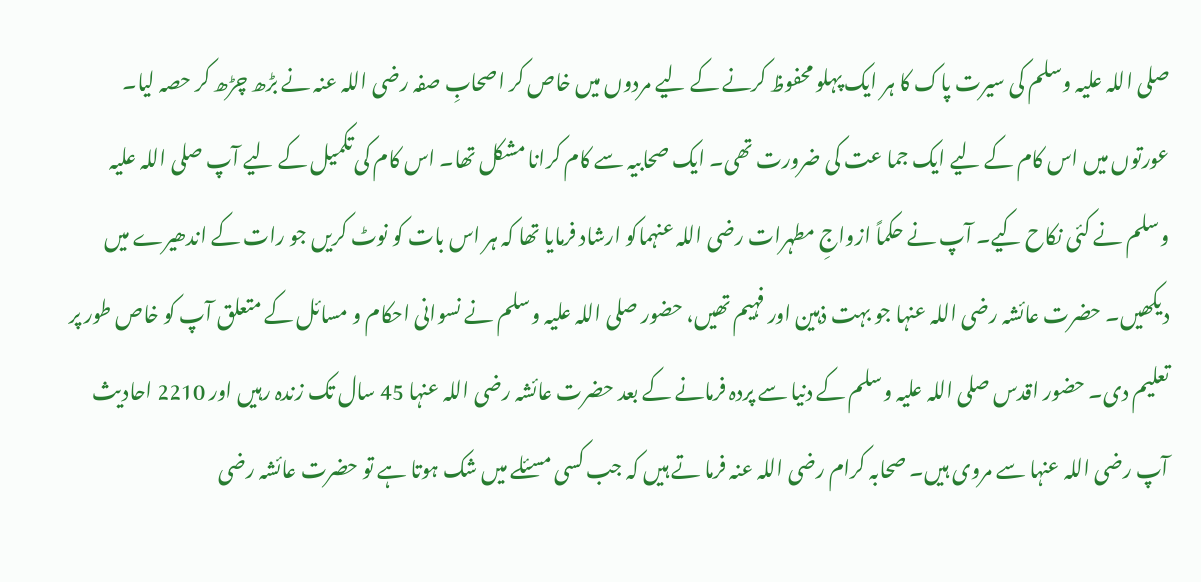صلی اللہ علیہ وسلم کی سیرت پاک کا ہر ایک پہلو محفوظ کرنے کے لیے مردوں میں خاص کر اصحابِ صفہ رضی اللہ عنہ نے بڑھ چڑھ کر حصہ لیا۔ عورتوں میں اس کام کے لیے ایک جما عت کی ضرورت تھی۔ ایک صحابیہ سے کام کرانا مشکل تھا۔ اس کام کی تکمیل کے لیے آپ صلی اللہ علیہ وسلم نے کئی نکاح کیے۔ آپ نے حکماً ازواجِ مطہرات رضی اللہ عنہماکو ارشاد فرمایا تھا کہ ہر اس بات کو نوٹ کریں جو رات کے اندھیرے میں دیکھیں۔ حضرت عائشہ رضی اللہ عنہا جو بہت ذہین اور فہیم تھیں، حضور صلی اللہ علیہ وسلم نے نسوانی احکام و مسائل کے متعلق آپ کو خاص طور پر تعلیم دی۔ حضور اقدس صلی اللہ علیہ وسلم کے دنیا سے پردہ فرمانے کے بعد حضرت عائشہ رضی اللہ عنہا 45 سال تک زندہ رہیں اور 2210 احادیث آپ رضی اللہ عنہا سے مروی ہیں۔ صحابہ کرام رضی اللہ عنہ فرما تے ہیں کہ جب کسی مسئلے میں شک ہوتا ہے تو حضرت عائشہ رضی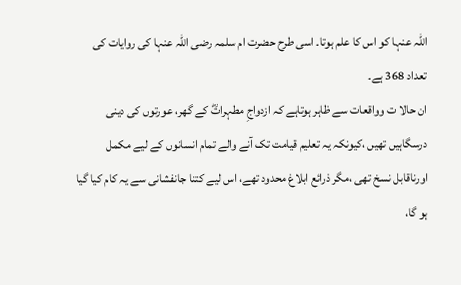اللہ عنہا کو اس کا علم ہوتا۔ اسی طرح حضرت ام سلمہ رضی اللہ عنہا کی روایات کی تعداد 368 ہے۔
ان حالا ت وواقعات سے ظاہر ہوتاہے کہ ازدواجِ مطہراتؓ کے گھر، عورتوں کی دینی درسگاہیں تھیں ،کیونکہ یہ تعلیم قیامت تک آنے والے تمام انسانوں کے لیے مکمل اورناقابل نسخ تھی ،مگر ذرائع ابلاغ محدود تھے، اس لیے کتنا جانفشانی سے یہ کام کیا گیا ہو گا،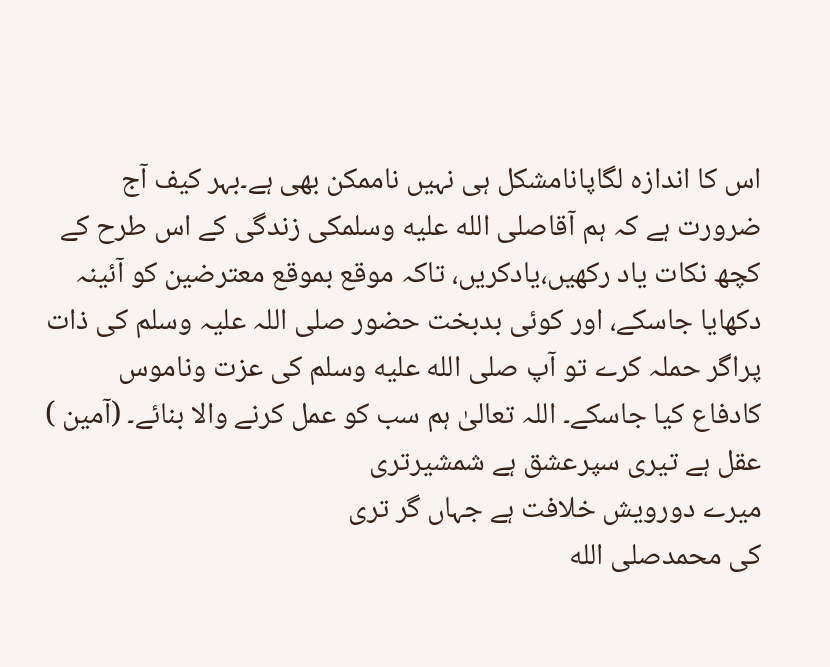اس کا اندازہ لگاپانامشکل ہی نہیں ناممکن بھی ہے۔بہر کیف آج ضرورت ہے کہ ہم آقاصلى الله عليه وسلمکی زندگی کے اس طرح کے کچھ نکات یاد رکھیں،یادکریں، تاکہ موقع بموقع معترضین کو آئینہ دکھایا جاسکے، اور کوئی بدبخت حضور صلی اللہ علیہ وسلم کی ذات پراگر حملہ کرے تو آپ صلى الله عليه وسلم کی عزت وناموس کادفاع کیا جاسکے۔ اللہ تعالیٰ ہم سب کو عمل کرنے والا بنائے۔ (آمین )
عقل ہے تیری سپرعشق ہے شمشیرتری
میرے دورویش خلافت ہے جہاں گر تری
کی محمدصلى الله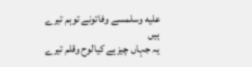عليه وسلمسے وفاتونے توہم تیرے ہیں
یہ جہاں چیزہے کیالوح وقلم تیرے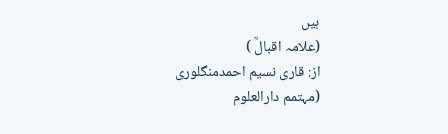ہیں
(علامہ اقبالؒ )
از: قاری نسیم احمدمنگلوری
(مہتمم دارالعلوم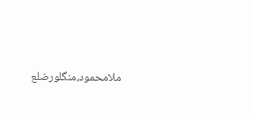ملامحمود،منگلورضلع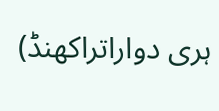ہری دواراتراکھنڈ)